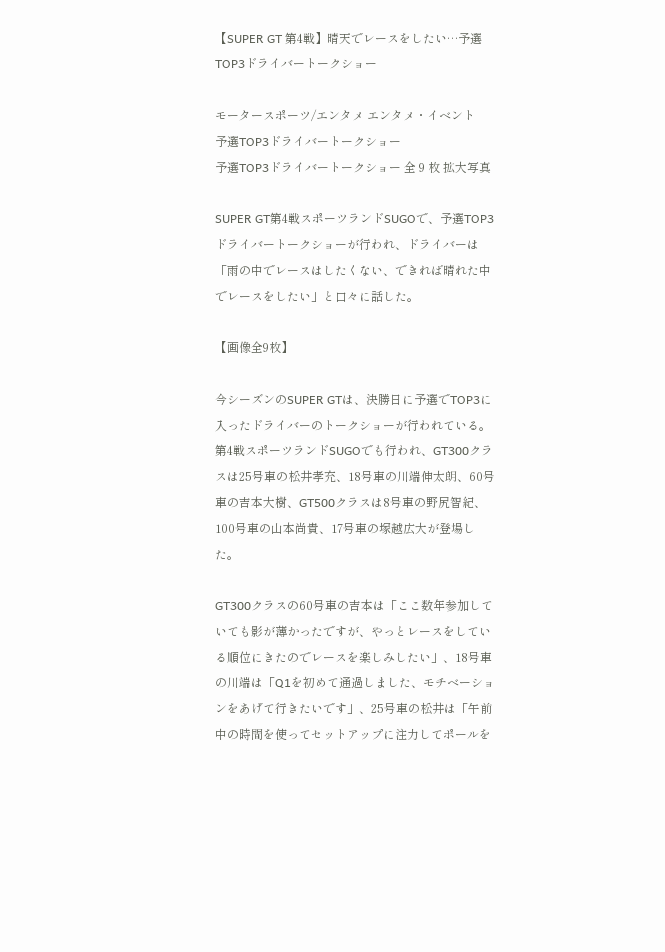【SUPER GT 第4戦】晴天でレースをしたい…予選TOP3ドライバートークショー

モータースポーツ/エンタメ エンタメ・イベント
予選TOP3ドライバートークショー
予選TOP3ドライバートークショー 全 9 枚 拡大写真

SUPER GT第4戦スポーツランドSUGOで、予選TOP3ドライバートークショーが行われ、ドライバーは「雨の中でレースはしたくない、できれば晴れた中でレースをしたい」と口々に話した。

【画像全9枚】

今シーズンのSUPER GTは、決勝日に予選でTOP3に入ったドライバーのトークショーが行われている。第4戦スポーツランドSUGOでも行われ、GT300クラスは25号車の松井孝充、18号車の川端伸太朗、60号車の吉本大樹、GT500クラスは8号車の野尻智紀、100号車の山本尚貴、17号車の塚越広大が登場した。

GT300クラスの60号車の吉本は「ここ数年参加していても影が薄かったですが、やっとレースをしている順位にきたのでレースを楽しみしたい」、18号車の川端は「Q1を初めて通過しました、モチベーションをあげて行きたいです」、25号車の松井は「午前中の時間を使ってセットアップに注力してポールを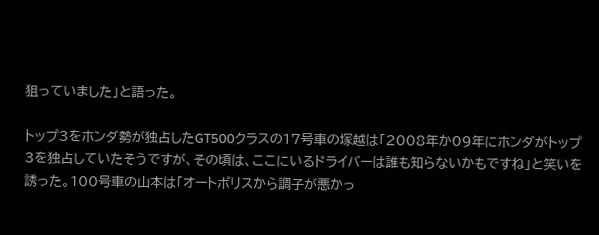狙っていました」と語った。

トップ3をホンダ勢が独占したGT500クラスの17号車の塚越は「2008年か09年にホンダがトップ3を独占していたそうですが、その頃は、ここにいるドライバーは誰も知らないかもですね」と笑いを誘った。100号車の山本は「オートポリスから調子が悪かっ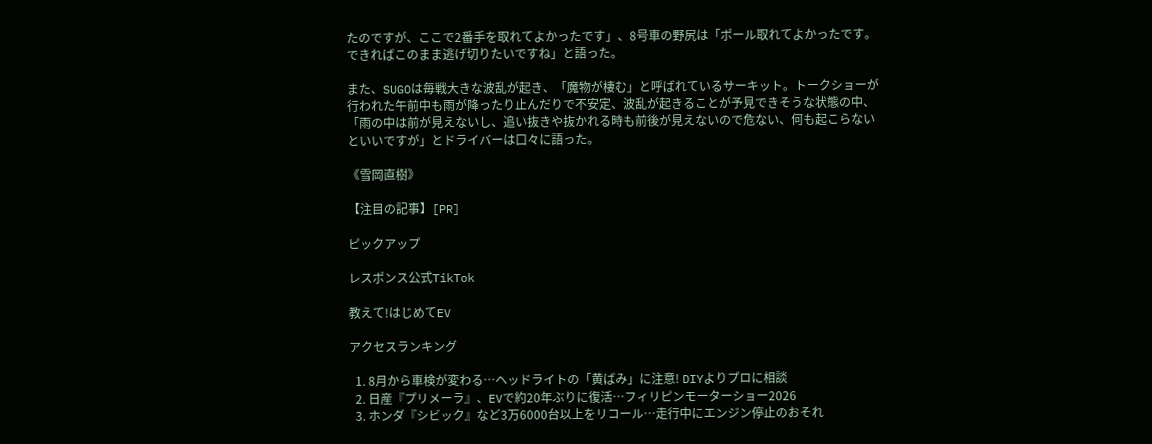たのですが、ここで2番手を取れてよかったです」、8号車の野尻は「ポール取れてよかったです。できればこのまま逃げ切りたいですね」と語った。

また、SUGOは毎戦大きな波乱が起き、「魔物が棲む」と呼ばれているサーキット。トークショーが行われた午前中も雨が降ったり止んだりで不安定、波乱が起きることが予見できそうな状態の中、「雨の中は前が見えないし、追い抜きや抜かれる時も前後が見えないので危ない、何も起こらないといいですが」とドライバーは口々に語った。

《雪岡直樹》

【注目の記事】[PR]

ピックアップ

レスポンス公式TikTok

教えて!はじめてEV

アクセスランキング

  1. 8月から車検が変わる…ヘッドライトの「黄ばみ」に注意! DIYよりプロに相談
  2. 日産『プリメーラ』、EVで約20年ぶりに復活…フィリピンモーターショー2026
  3. ホンダ『シビック』など3万6000台以上をリコール…走行中にエンジン停止のおそれ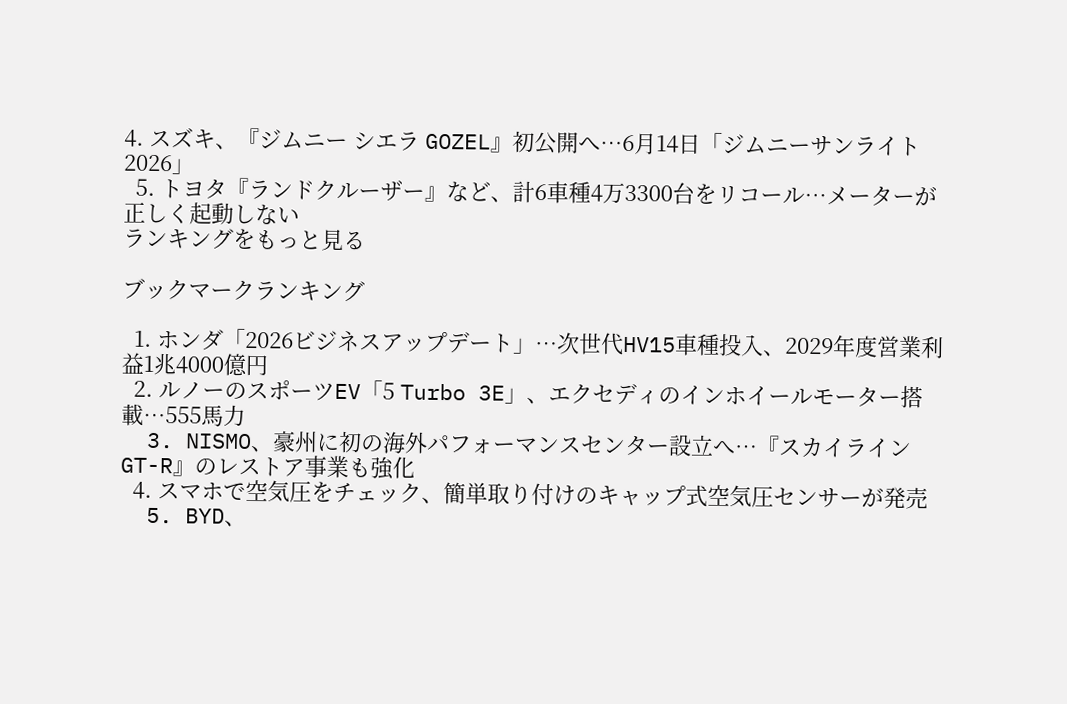4. スズキ、『ジムニー シエラ GOZEL』初公開へ…6月14日「ジムニーサンライト2026」
  5. トヨタ『ランドクルーザー』など、計6車種4万3300台をリコール…メーターが正しく起動しない
ランキングをもっと見る

ブックマークランキング

  1. ホンダ「2026ビジネスアップデート」…次世代HV15車種投入、2029年度営業利益1兆4000億円
  2. ルノーのスポーツEV「5 Turbo 3E」、エクセディのインホイールモーター搭載…555馬力
  3. NISMO、豪州に初の海外パフォーマンスセンター設立へ…『スカイラインGT-R』のレストア事業も強化
  4. スマホで空気圧をチェック、簡単取り付けのキャップ式空気圧センサーが発売
  5. BYD、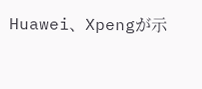Huawei、Xpengが示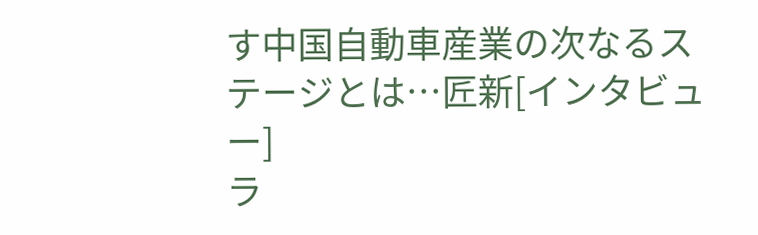す中国自動車産業の次なるステージとは…匠新[インタビュー]
ラ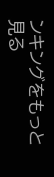ンキングをもっと見る